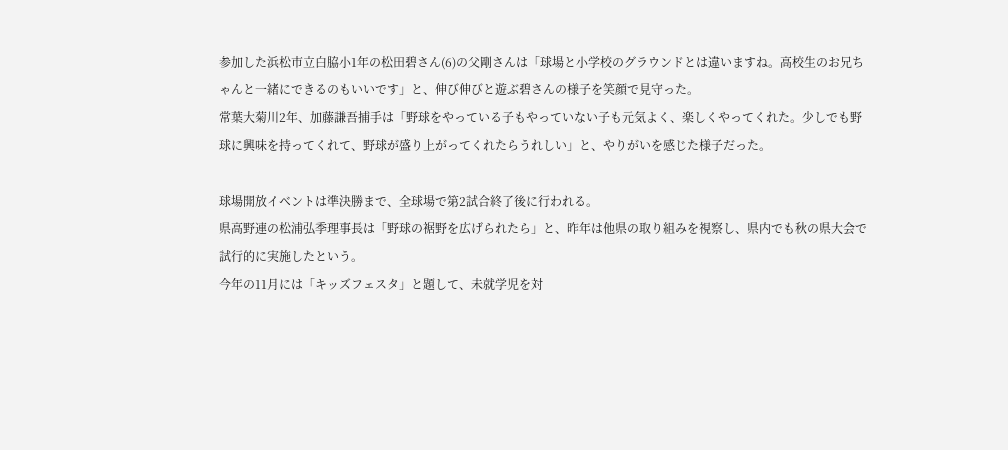参加した浜松市立白脇小1年の松田碧さん(6)の父剛さんは「球場と小学校のグラウンドとは違いますね。高校生のお兄ちゃんと一緒にできるのもいいです」と、伸び伸びと遊ぶ碧さんの様子を笑顔で見守った。
常葉大菊川2年、加藤謙吾捕手は「野球をやっている子もやっていない子も元気よく、楽しくやってくれた。少しでも野球に興味を持ってくれて、野球が盛り上がってくれたらうれしい」と、やりがいを感じた様子だった。

球場開放イベントは準決勝まで、全球場で第2試合終了後に行われる。
県高野連の松浦弘季理事長は「野球の裾野を広げられたら」と、昨年は他県の取り組みを視察し、県内でも秋の県大会で試行的に実施したという。
今年の11月には「キッズフェスタ」と題して、未就学児を対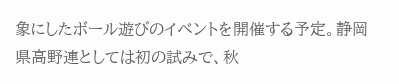象にしたボール遊びのイベントを開催する予定。静岡県高野連としては初の試みで、秋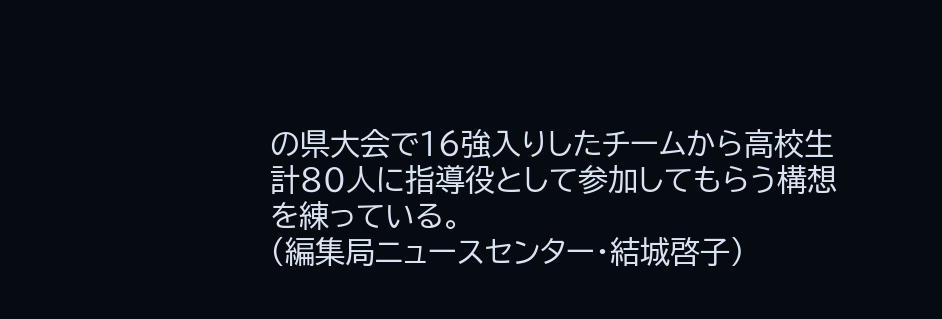の県大会で16強入りしたチームから高校生計80人に指導役として参加してもらう構想を練っている。
(編集局ニュースセンター・結城啓子)